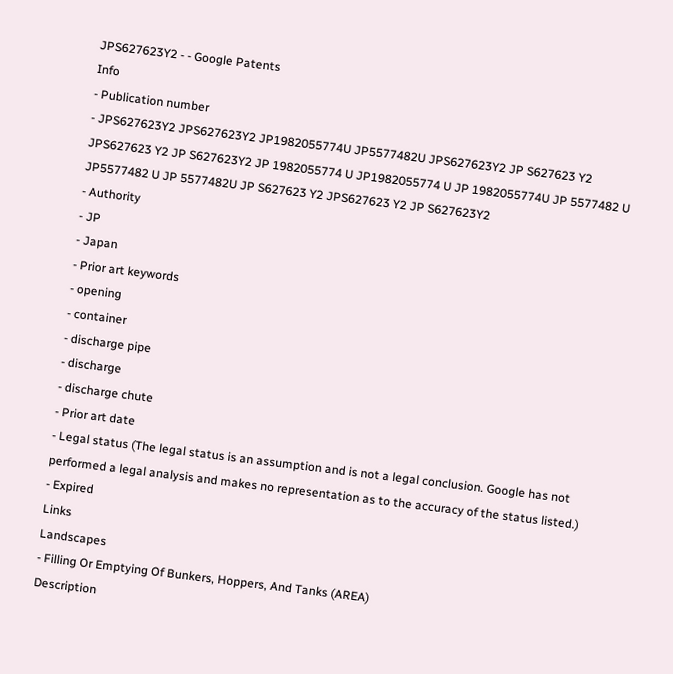JPS627623Y2 - - Google Patents
Info
- Publication number
- JPS627623Y2 JPS627623Y2 JP1982055774U JP5577482U JPS627623Y2 JP S627623 Y2 JPS627623 Y2 JP S627623Y2 JP 1982055774 U JP1982055774 U JP 1982055774U JP 5577482 U JP5577482 U JP 5577482U JP S627623 Y2 JPS627623 Y2 JP S627623Y2
- Authority
- JP
- Japan
- Prior art keywords
- opening
- container
- discharge pipe
- discharge
- discharge chute
- Prior art date
- Legal status (The legal status is an assumption and is not a legal conclusion. Google has not performed a legal analysis and makes no representation as to the accuracy of the status listed.)
- Expired
Links
Landscapes
- Filling Or Emptying Of Bunkers, Hoppers, And Tanks (AREA)
Description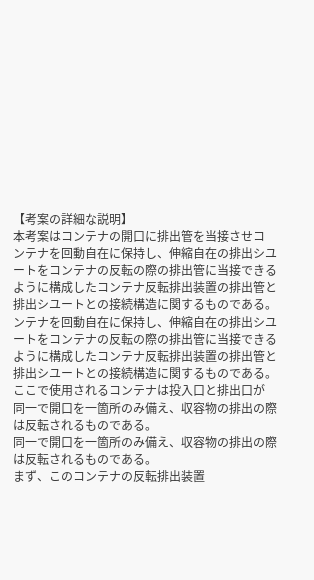【考案の詳細な説明】
本考案はコンテナの開口に排出管を当接させコ
ンテナを回動自在に保持し、伸縮自在の排出シユ
ートをコンテナの反転の際の排出管に当接できる
ように構成したコンテナ反転排出装置の排出管と
排出シユートとの接続構造に関するものである。
ンテナを回動自在に保持し、伸縮自在の排出シユ
ートをコンテナの反転の際の排出管に当接できる
ように構成したコンテナ反転排出装置の排出管と
排出シユートとの接続構造に関するものである。
ここで使用されるコンテナは投入口と排出口が
同一で開口を一箇所のみ備え、収容物の排出の際
は反転されるものである。
同一で開口を一箇所のみ備え、収容物の排出の際
は反転されるものである。
まず、このコンテナの反転排出装置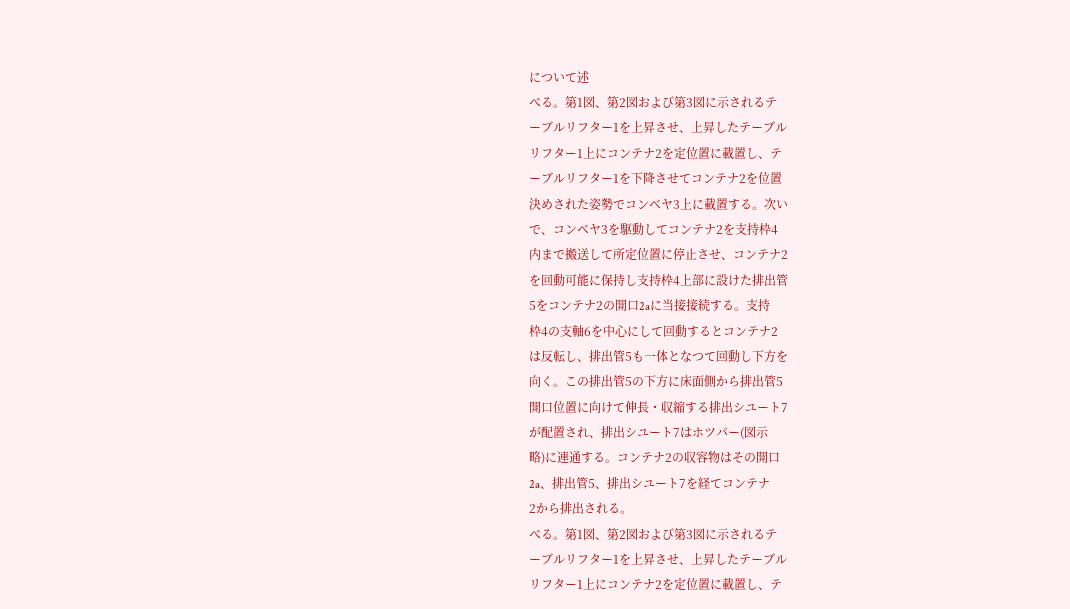について述
べる。第1図、第2図および第3図に示されるテ
ーブルリフター1を上昇させ、上昇したテーブル
リフター1上にコンテナ2を定位置に載置し、テ
ーブルリフター1を下降させてコンテナ2を位置
決めされた姿勢でコンベヤ3上に載置する。次い
で、コンベヤ3を駆動してコンテナ2を支持枠4
内まで搬送して所定位置に停止させ、コンテナ2
を回動可能に保持し支持枠4上部に設けた排出管
5をコンテナ2の開口2aに当接接続する。支持
枠4の支軸6を中心にして回動するとコンテナ2
は反転し、排出管5も一体となつて回動し下方を
向く。この排出管5の下方に床面側から排出管5
開口位置に向けて伸長・収縮する排出シユート7
が配置され、排出シユート7はホツパー(図示
略)に連通する。コンテナ2の収容物はその開口
2a、排出管5、排出シユート7を経てコンテナ
2から排出される。
べる。第1図、第2図および第3図に示されるテ
ーブルリフター1を上昇させ、上昇したテーブル
リフター1上にコンテナ2を定位置に載置し、テ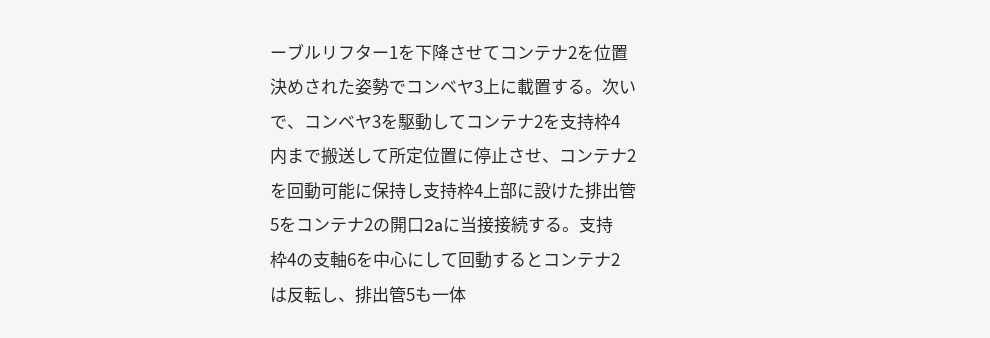ーブルリフター1を下降させてコンテナ2を位置
決めされた姿勢でコンベヤ3上に載置する。次い
で、コンベヤ3を駆動してコンテナ2を支持枠4
内まで搬送して所定位置に停止させ、コンテナ2
を回動可能に保持し支持枠4上部に設けた排出管
5をコンテナ2の開口2aに当接接続する。支持
枠4の支軸6を中心にして回動するとコンテナ2
は反転し、排出管5も一体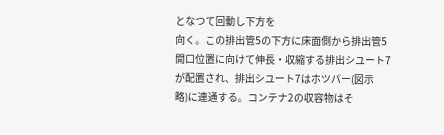となつて回動し下方を
向く。この排出管5の下方に床面側から排出管5
開口位置に向けて伸長・収縮する排出シユート7
が配置され、排出シユート7はホツパー(図示
略)に連通する。コンテナ2の収容物はそ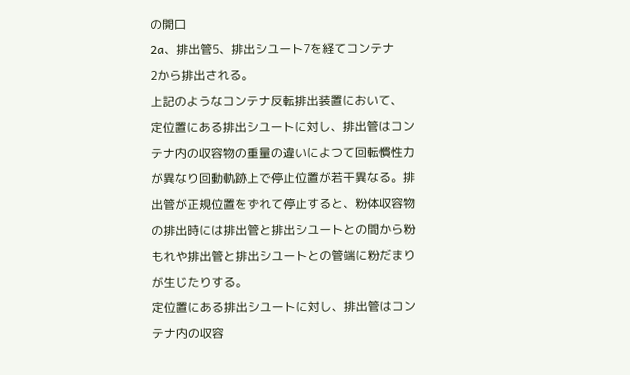の開口
2a、排出管5、排出シユート7を経てコンテナ
2から排出される。
上記のようなコンテナ反転排出装置において、
定位置にある排出シユートに対し、排出管はコン
テナ内の収容物の重量の違いによつて回転慣性力
が異なり回動軌跡上で停止位置が若干異なる。排
出管が正規位置をずれて停止すると、粉体収容物
の排出時には排出管と排出シユートとの間から粉
もれや排出管と排出シユートとの管端に粉だまり
が生じたりする。
定位置にある排出シユートに対し、排出管はコン
テナ内の収容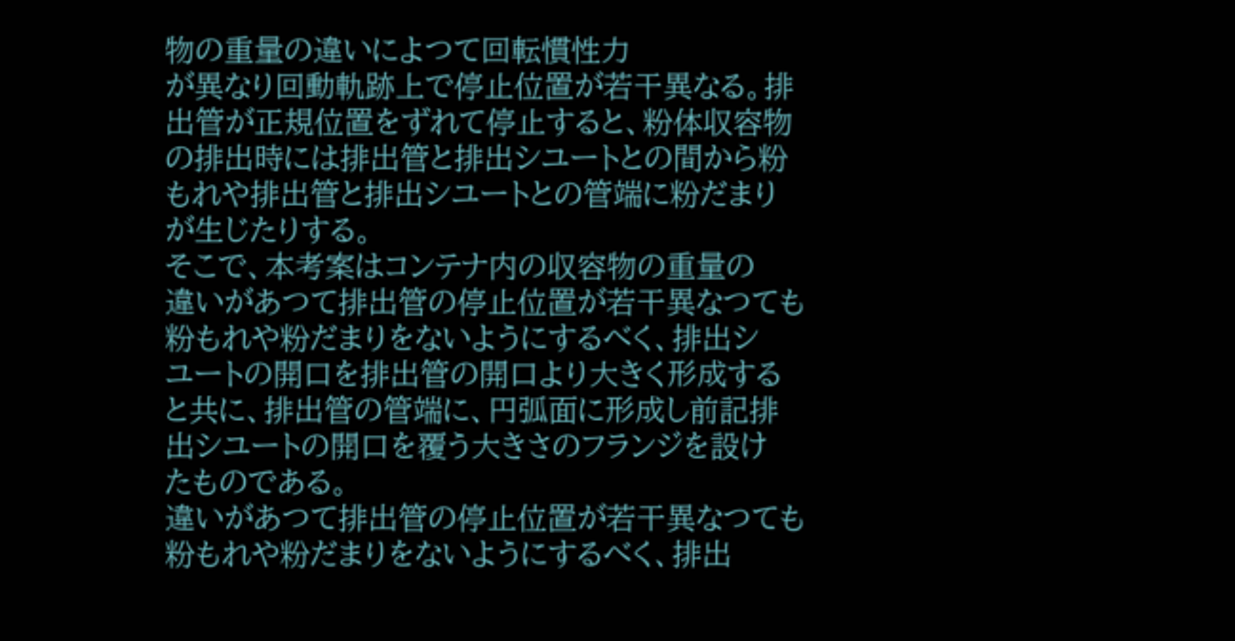物の重量の違いによつて回転慣性力
が異なり回動軌跡上で停止位置が若干異なる。排
出管が正規位置をずれて停止すると、粉体収容物
の排出時には排出管と排出シユートとの間から粉
もれや排出管と排出シユートとの管端に粉だまり
が生じたりする。
そこで、本考案はコンテナ内の収容物の重量の
違いがあつて排出管の停止位置が若干異なつても
粉もれや粉だまりをないようにするべく、排出シ
ユートの開口を排出管の開口より大きく形成する
と共に、排出管の管端に、円弧面に形成し前記排
出シユートの開口を覆う大きさのフランジを設け
たものである。
違いがあつて排出管の停止位置が若干異なつても
粉もれや粉だまりをないようにするべく、排出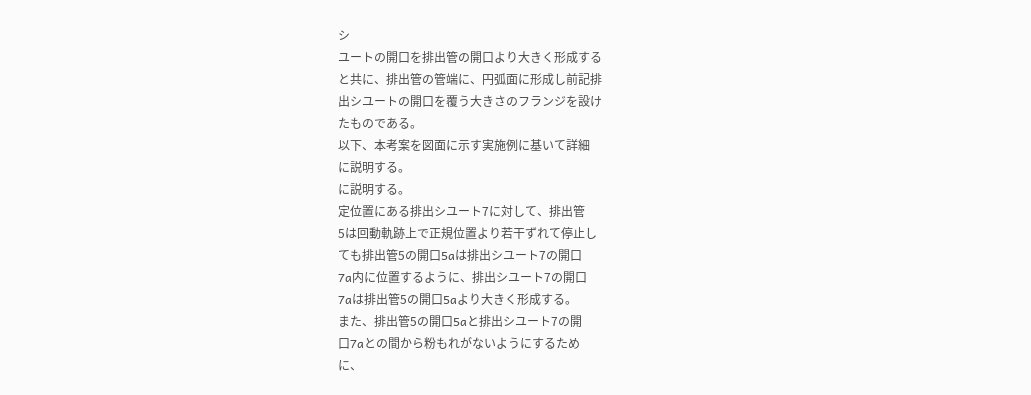シ
ユートの開口を排出管の開口より大きく形成する
と共に、排出管の管端に、円弧面に形成し前記排
出シユートの開口を覆う大きさのフランジを設け
たものである。
以下、本考案を図面に示す実施例に基いて詳細
に説明する。
に説明する。
定位置にある排出シユート7に対して、排出管
5は回動軌跡上で正規位置より若干ずれて停止し
ても排出管5の開口5aは排出シユート7の開口
7a内に位置するように、排出シユート7の開口
7aは排出管5の開口5aより大きく形成する。
また、排出管5の開口5aと排出シユート7の開
口7aとの間から粉もれがないようにするため
に、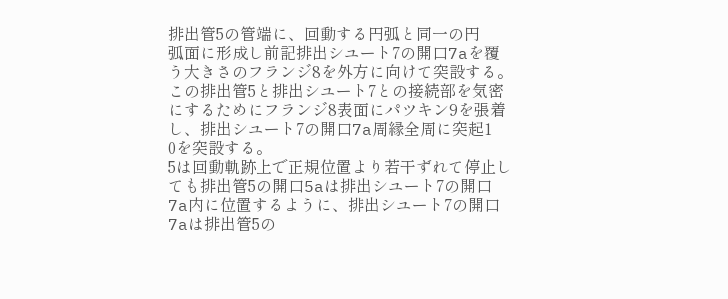排出管5の管端に、回動する円弧と同一の円
弧面に形成し前記排出シユート7の開口7aを覆
う大きさのフランジ8を外方に向けて突設する。
この排出管5と排出シユート7との接続部を気密
にするためにフランジ8表面にパツキン9を張着
し、排出シユート7の開口7a周縁全周に突起1
0を突設する。
5は回動軌跡上で正規位置より若干ずれて停止し
ても排出管5の開口5aは排出シユート7の開口
7a内に位置するように、排出シユート7の開口
7aは排出管5の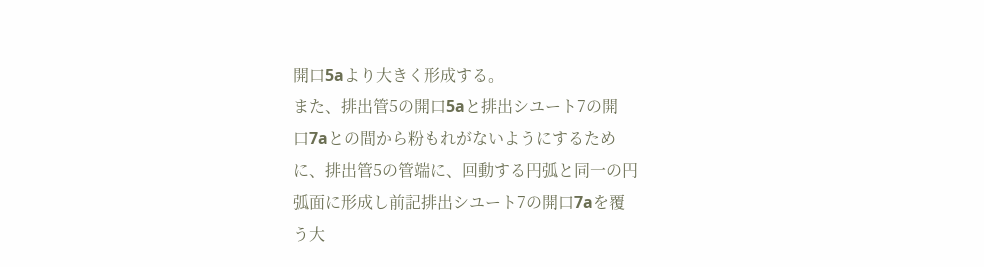開口5aより大きく形成する。
また、排出管5の開口5aと排出シユート7の開
口7aとの間から粉もれがないようにするため
に、排出管5の管端に、回動する円弧と同一の円
弧面に形成し前記排出シユート7の開口7aを覆
う大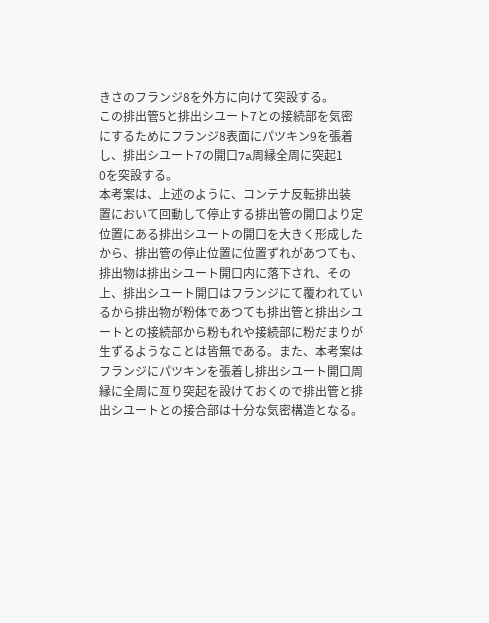きさのフランジ8を外方に向けて突設する。
この排出管5と排出シユート7との接続部を気密
にするためにフランジ8表面にパツキン9を張着
し、排出シユート7の開口7a周縁全周に突起1
0を突設する。
本考案は、上述のように、コンテナ反転排出装
置において回動して停止する排出管の開口より定
位置にある排出シユートの開口を大きく形成した
から、排出管の停止位置に位置ずれがあつても、
排出物は排出シユート開口内に落下され、その
上、排出シユート開口はフランジにて覆われてい
るから排出物が粉体であつても排出管と排出シユ
ートとの接続部から粉もれや接続部に粉だまりが
生ずるようなことは皆無である。また、本考案は
フランジにパツキンを張着し排出シユート開口周
縁に全周に亙り突起を設けておくので排出管と排
出シユートとの接合部は十分な気密構造となる。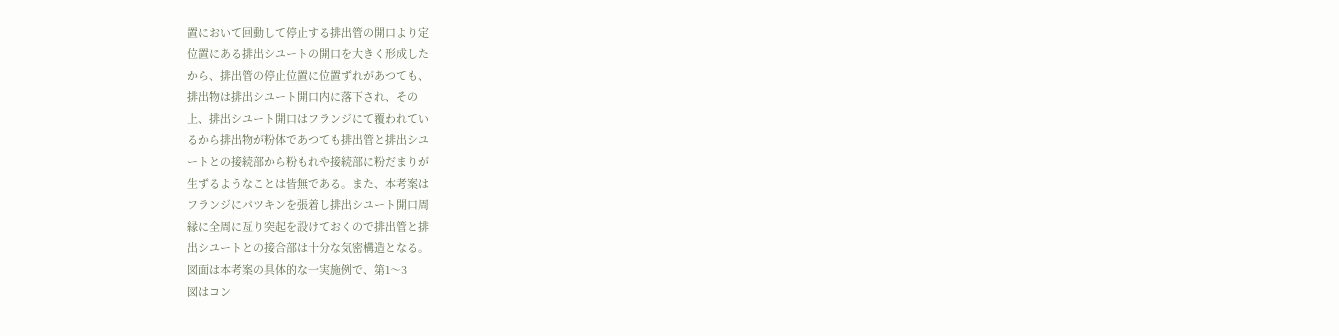置において回動して停止する排出管の開口より定
位置にある排出シユートの開口を大きく形成した
から、排出管の停止位置に位置ずれがあつても、
排出物は排出シユート開口内に落下され、その
上、排出シユート開口はフランジにて覆われてい
るから排出物が粉体であつても排出管と排出シユ
ートとの接続部から粉もれや接続部に粉だまりが
生ずるようなことは皆無である。また、本考案は
フランジにパツキンを張着し排出シユート開口周
縁に全周に亙り突起を設けておくので排出管と排
出シユートとの接合部は十分な気密構造となる。
図面は本考案の具体的な一実施例で、第1〜3
図はコン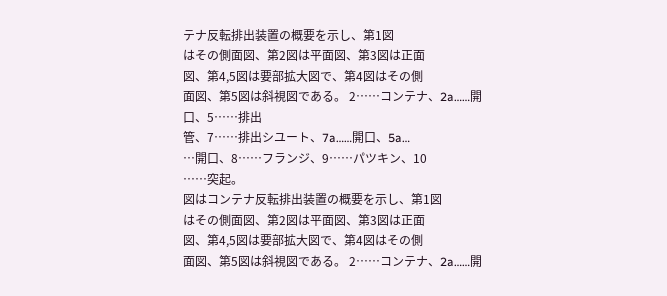テナ反転排出装置の概要を示し、第1図
はその側面図、第2図は平面図、第3図は正面
図、第4,5図は要部拡大図で、第4図はその側
面図、第5図は斜視図である。 2……コンテナ、2a……開口、5……排出
管、7……排出シユート、7a……開口、5a…
…開口、8……フランジ、9……パツキン、10
……突起。
図はコンテナ反転排出装置の概要を示し、第1図
はその側面図、第2図は平面図、第3図は正面
図、第4,5図は要部拡大図で、第4図はその側
面図、第5図は斜視図である。 2……コンテナ、2a……開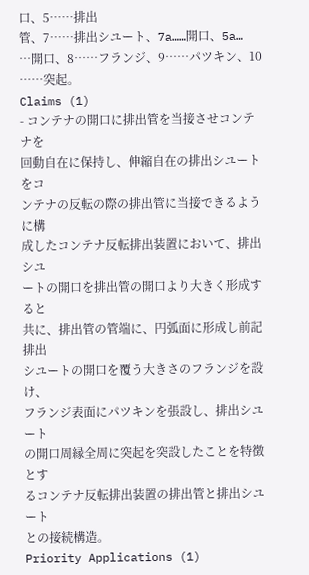口、5……排出
管、7……排出シユート、7a……開口、5a…
…開口、8……フランジ、9……パツキン、10
……突起。
Claims (1)
- コンテナの開口に排出管を当接させコンテナを
回動自在に保持し、伸縮自在の排出シユートをコ
ンテナの反転の際の排出管に当接できるように構
成したコンテナ反転排出装置において、排出シユ
ートの開口を排出管の開口より大きく形成すると
共に、排出管の管端に、円弧面に形成し前記排出
シユートの開口を覆う大きさのフランジを設け、
フランジ表面にパツキンを張設し、排出シユート
の開口周縁全周に突起を突設したことを特徴とす
るコンテナ反転排出装置の排出管と排出シユート
との接続構造。
Priority Applications (1)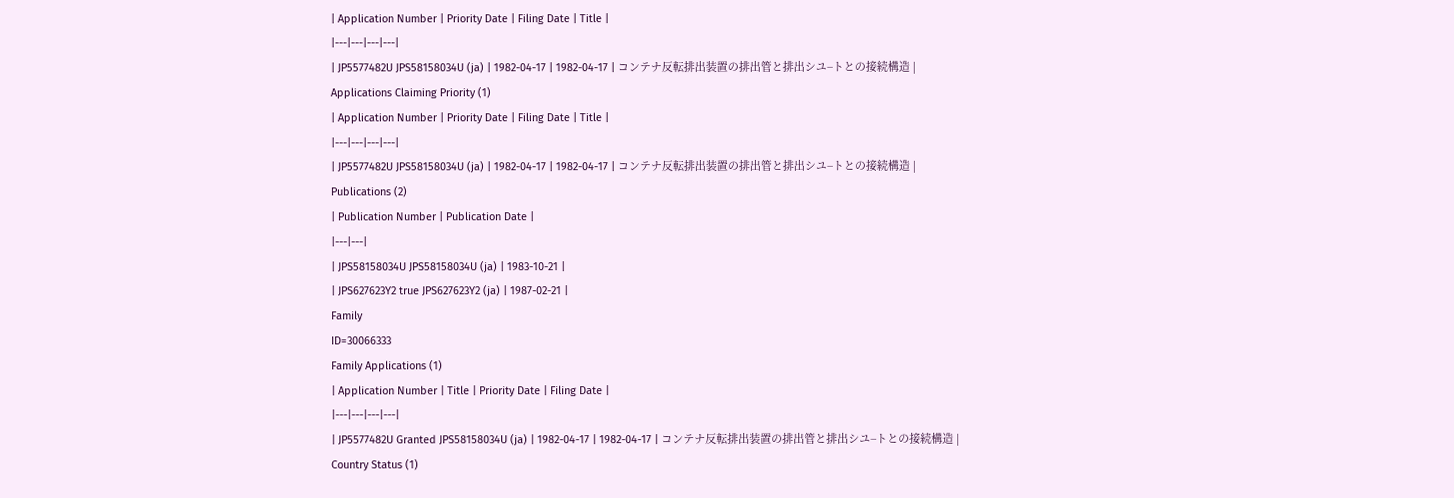| Application Number | Priority Date | Filing Date | Title |
|---|---|---|---|
| JP5577482U JPS58158034U (ja) | 1982-04-17 | 1982-04-17 | コンテナ反転排出装置の排出管と排出シユ−トとの接続構造 |
Applications Claiming Priority (1)
| Application Number | Priority Date | Filing Date | Title |
|---|---|---|---|
| JP5577482U JPS58158034U (ja) | 1982-04-17 | 1982-04-17 | コンテナ反転排出装置の排出管と排出シユ−トとの接続構造 |
Publications (2)
| Publication Number | Publication Date |
|---|---|
| JPS58158034U JPS58158034U (ja) | 1983-10-21 |
| JPS627623Y2 true JPS627623Y2 (ja) | 1987-02-21 |
Family
ID=30066333
Family Applications (1)
| Application Number | Title | Priority Date | Filing Date |
|---|---|---|---|
| JP5577482U Granted JPS58158034U (ja) | 1982-04-17 | 1982-04-17 | コンテナ反転排出装置の排出管と排出シユ−トとの接続構造 |
Country Status (1)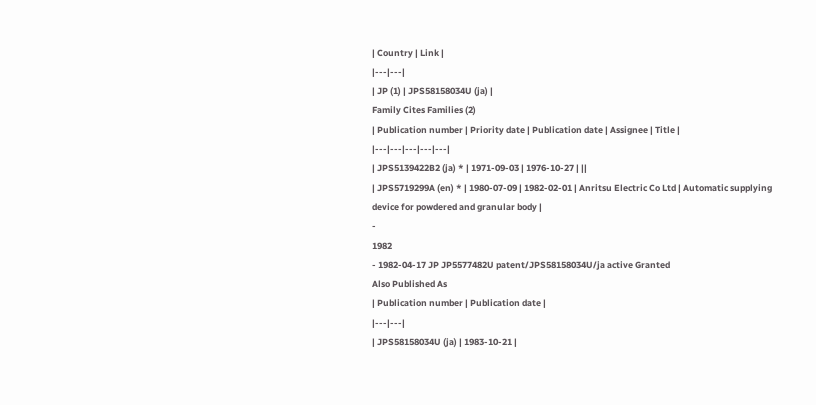| Country | Link |
|---|---|
| JP (1) | JPS58158034U (ja) |
Family Cites Families (2)
| Publication number | Priority date | Publication date | Assignee | Title |
|---|---|---|---|---|
| JPS5139422B2 (ja) * | 1971-09-03 | 1976-10-27 | ||
| JPS5719299A (en) * | 1980-07-09 | 1982-02-01 | Anritsu Electric Co Ltd | Automatic supplying device for powdered and granular body |
-
1982
- 1982-04-17 JP JP5577482U patent/JPS58158034U/ja active Granted
Also Published As
| Publication number | Publication date |
|---|---|
| JPS58158034U (ja) | 1983-10-21 |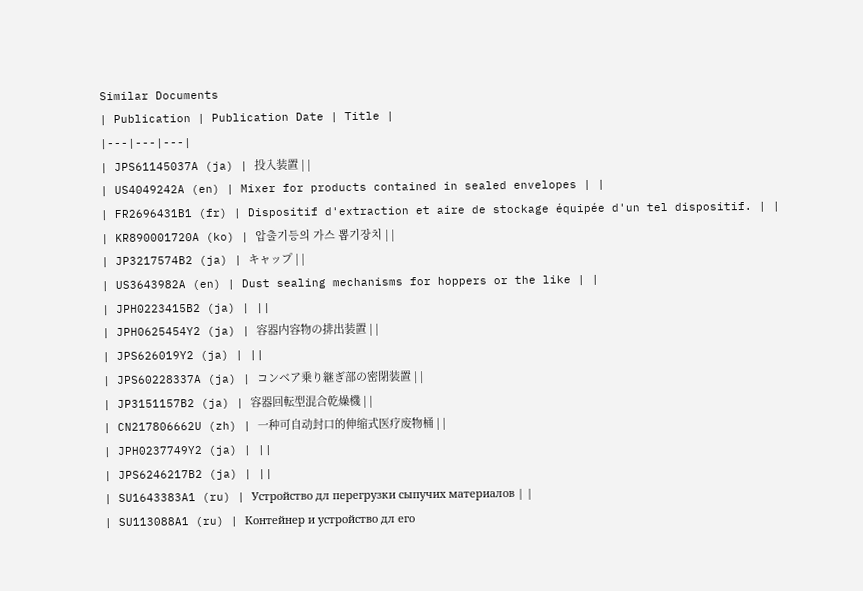Similar Documents
| Publication | Publication Date | Title |
|---|---|---|
| JPS61145037A (ja) | 投入装置 | |
| US4049242A (en) | Mixer for products contained in sealed envelopes | |
| FR2696431B1 (fr) | Dispositif d'extraction et aire de stockage équipée d'un tel dispositif. | |
| KR890001720A (ko) | 압출기등의 가스 뽑기장치 | |
| JP3217574B2 (ja) | キャップ | |
| US3643982A (en) | Dust sealing mechanisms for hoppers or the like | |
| JPH0223415B2 (ja) | ||
| JPH0625454Y2 (ja) | 容器内容物の排出装置 | |
| JPS626019Y2 (ja) | ||
| JPS60228337A (ja) | コンベア乗り継ぎ部の密閉装置 | |
| JP3151157B2 (ja) | 容器回転型混合乾燥機 | |
| CN217806662U (zh) | 一种可自动封口的伸缩式医疗废物桶 | |
| JPH0237749Y2 (ja) | ||
| JPS6246217B2 (ja) | ||
| SU1643383A1 (ru) | Устройство дл перегрузки сыпучих материалов | |
| SU113088A1 (ru) | Контейнер и устройство дл его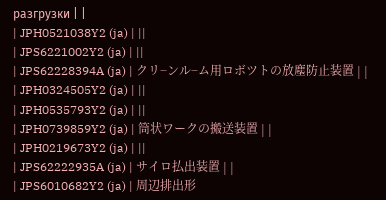разгрузки | |
| JPH0521038Y2 (ja) | ||
| JPS6221002Y2 (ja) | ||
| JPS62228394A (ja) | クリ−ンル−ム用ロボツトの放塵防止装置 | |
| JPH0324505Y2 (ja) | ||
| JPH0535793Y2 (ja) | ||
| JPH0739859Y2 (ja) | 筒状ワークの搬送装置 | |
| JPH0219673Y2 (ja) | ||
| JPS62222935A (ja) | サイロ払出装置 | |
| JPS6010682Y2 (ja) | 周辺排出形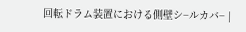回転ドラム装置における側壁シ−ルカバ− |